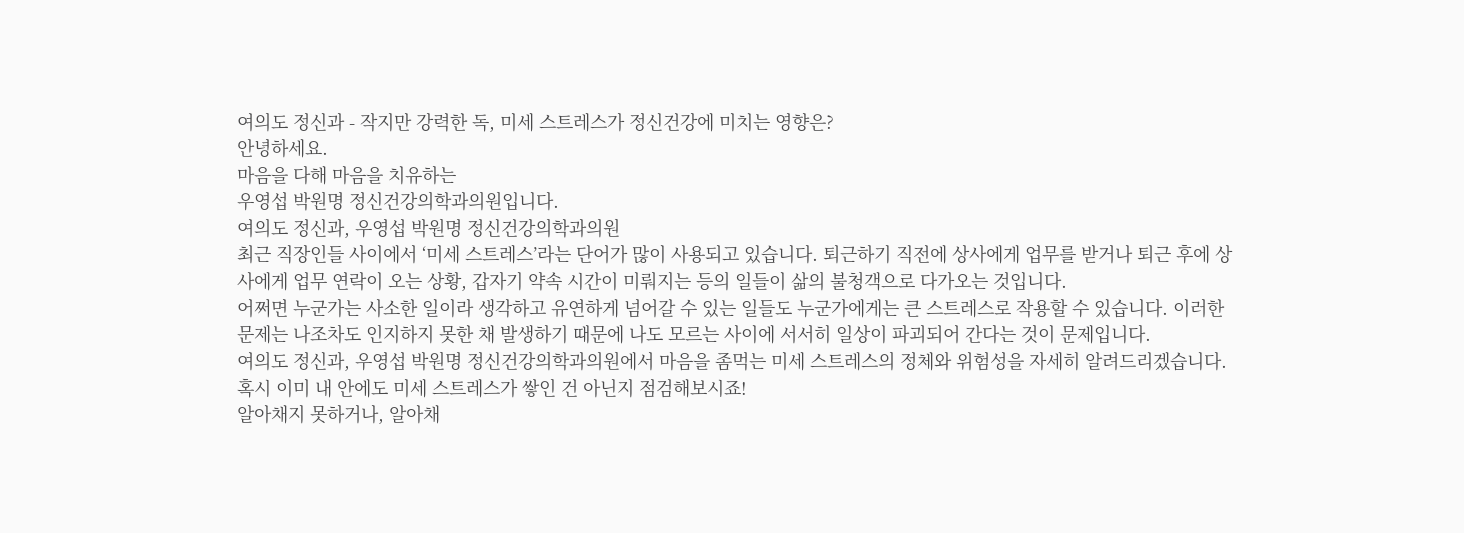여의도 정신과 - 작지만 강력한 독, 미세 스트레스가 정신건강에 미치는 영향은?
안녕하세요.
마음을 다해 마음을 치유하는
우영섭 박원명 정신건강의학과의원입니다.
여의도 정신과, 우영섭 박원명 정신건강의학과의원
최근 직장인들 사이에서 ‘미세 스트레스’라는 단어가 많이 사용되고 있습니다. 퇴근하기 직전에 상사에게 업무를 받거나 퇴근 후에 상사에게 업무 연락이 오는 상황, 갑자기 약속 시간이 미뤄지는 등의 일들이 삶의 불청객으로 다가오는 것입니다.
어쩌면 누군가는 사소한 일이라 생각하고 유연하게 넘어갈 수 있는 일들도 누군가에게는 큰 스트레스로 작용할 수 있습니다. 이러한 문제는 나조차도 인지하지 못한 채 발생하기 때문에 나도 모르는 사이에 서서히 일상이 파괴되어 간다는 것이 문제입니다.
여의도 정신과, 우영섭 박원명 정신건강의학과의원에서 마음을 좀먹는 미세 스트레스의 정체와 위험성을 자세히 알려드리겠습니다. 혹시 이미 내 안에도 미세 스트레스가 쌓인 건 아닌지 점검해보시죠!
알아채지 못하거나, 알아채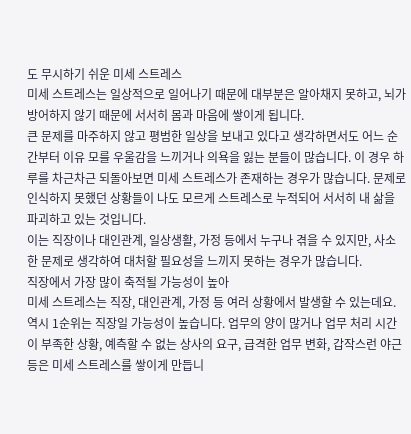도 무시하기 쉬운 미세 스트레스
미세 스트레스는 일상적으로 일어나기 때문에 대부분은 알아채지 못하고, 뇌가 방어하지 않기 때문에 서서히 몸과 마음에 쌓이게 됩니다.
큰 문제를 마주하지 않고 평범한 일상을 보내고 있다고 생각하면서도 어느 순간부터 이유 모를 우울감을 느끼거나 의욕을 잃는 분들이 많습니다. 이 경우 하루를 차근차근 되돌아보면 미세 스트레스가 존재하는 경우가 많습니다. 문제로 인식하지 못했던 상황들이 나도 모르게 스트레스로 누적되어 서서히 내 삶을 파괴하고 있는 것입니다.
이는 직장이나 대인관계, 일상생활, 가정 등에서 누구나 겪을 수 있지만, 사소한 문제로 생각하여 대처할 필요성을 느끼지 못하는 경우가 많습니다.
직장에서 가장 많이 축적될 가능성이 높아
미세 스트레스는 직장, 대인관계, 가정 등 여러 상황에서 발생할 수 있는데요. 역시 1순위는 직장일 가능성이 높습니다. 업무의 양이 많거나 업무 처리 시간이 부족한 상황, 예측할 수 없는 상사의 요구, 급격한 업무 변화, 갑작스런 야근 등은 미세 스트레스를 쌓이게 만듭니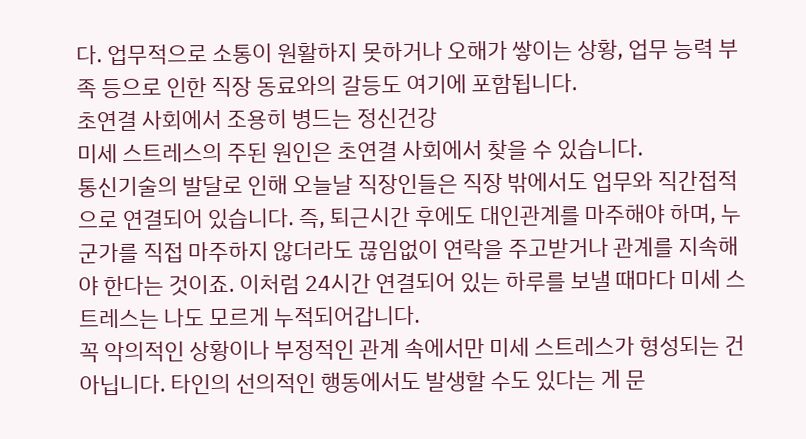다. 업무적으로 소통이 원활하지 못하거나 오해가 쌓이는 상황, 업무 능력 부족 등으로 인한 직장 동료와의 갈등도 여기에 포함됩니다.
초연결 사회에서 조용히 병드는 정신건강
미세 스트레스의 주된 원인은 초연결 사회에서 찾을 수 있습니다.
통신기술의 발달로 인해 오늘날 직장인들은 직장 밖에서도 업무와 직간접적으로 연결되어 있습니다. 즉, 퇴근시간 후에도 대인관계를 마주해야 하며, 누군가를 직접 마주하지 않더라도 끊임없이 연락을 주고받거나 관계를 지속해야 한다는 것이죠. 이처럼 24시간 연결되어 있는 하루를 보낼 때마다 미세 스트레스는 나도 모르게 누적되어갑니다.
꼭 악의적인 상황이나 부정적인 관계 속에서만 미세 스트레스가 형성되는 건 아닙니다. 타인의 선의적인 행동에서도 발생할 수도 있다는 게 문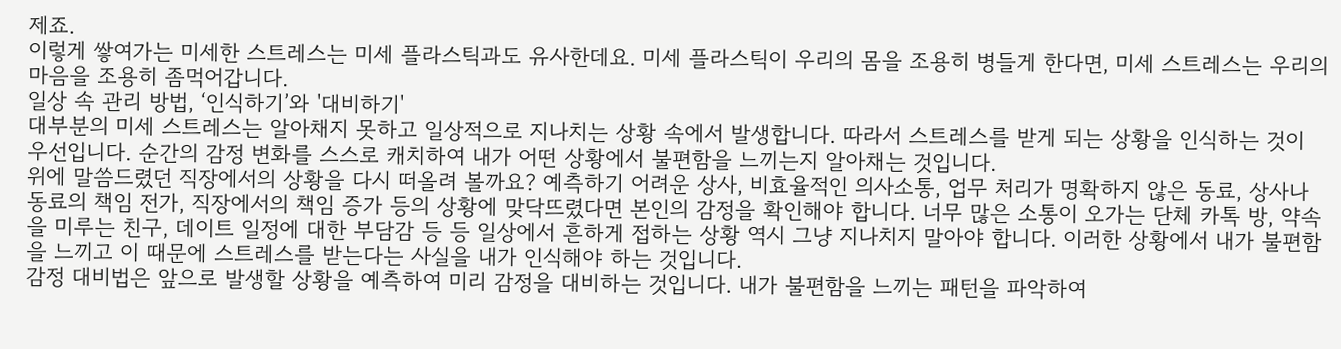제죠.
이렇게 쌓여가는 미세한 스트레스는 미세 플라스틱과도 유사한데요. 미세 플라스틱이 우리의 몸을 조용히 병들게 한다면, 미세 스트레스는 우리의 마음을 조용히 좀먹어갑니다.
일상 속 관리 방법, ‘인식하기’와 '대비하기'
대부분의 미세 스트레스는 알아채지 못하고 일상적으로 지나치는 상황 속에서 발생합니다. 따라서 스트레스를 받게 되는 상황을 인식하는 것이 우선입니다. 순간의 감정 변화를 스스로 캐치하여 내가 어떤 상황에서 불편함을 느끼는지 알아채는 것입니다.
위에 말씀드렸던 직장에서의 상황을 다시 떠올려 볼까요? 예측하기 어려운 상사, 비효율적인 의사소통, 업무 처리가 명확하지 않은 동료, 상사나 동료의 책임 전가, 직장에서의 책임 증가 등의 상황에 맞닥뜨렸다면 본인의 감정을 확인해야 합니다. 너무 많은 소통이 오가는 단체 카톡 방, 약속을 미루는 친구, 데이트 일정에 대한 부담감 등 등 일상에서 흔하게 접하는 상황 역시 그냥 지나치지 말아야 합니다. 이러한 상황에서 내가 불편함을 느끼고 이 때문에 스트레스를 받는다는 사실을 내가 인식해야 하는 것입니다.
감정 대비법은 앞으로 발생할 상황을 예측하여 미리 감정을 대비하는 것입니다. 내가 불편함을 느끼는 패턴을 파악하여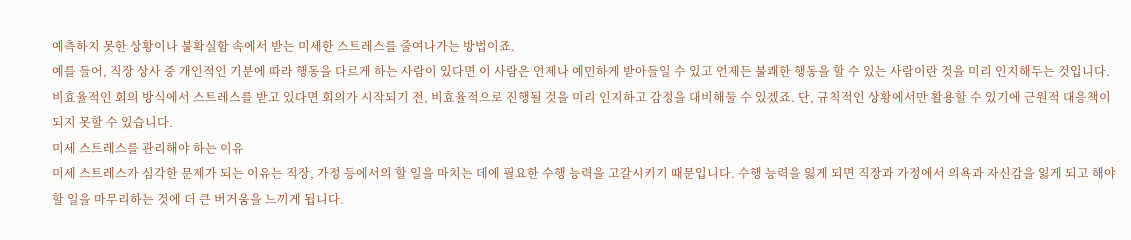예측하지 못한 상황이나 불확실함 속에서 받는 미세한 스트레스를 줄여나가는 방법이죠.
예를 들어, 직장 상사 중 개인적인 기분에 따라 행동을 다르게 하는 사람이 있다면 이 사람은 언제나 예민하게 받아들일 수 있고 언제든 불쾌한 행동을 할 수 있는 사람이란 것을 미리 인지해두는 것입니다. 비효율적인 회의 방식에서 스트레스를 받고 있다면 회의가 시작되기 전, 비효율적으로 진행될 것을 미리 인지하고 감정을 대비해둘 수 있겠죠. 단, 규칙적인 상황에서만 활용할 수 있기에 근원적 대응책이 되지 못할 수 있습니다.
미세 스트레스를 관리해야 하는 이유
미세 스트레스가 심각한 문제가 되는 이유는 직장, 가정 등에서의 할 일을 마치는 데에 필요한 수행 능력을 고갈시키기 때문입니다. 수행 능력을 잃게 되면 직장과 가정에서 의욕과 자신감을 잃게 되고 해야 할 일을 마무리하는 것에 더 큰 버거움을 느끼게 됩니다.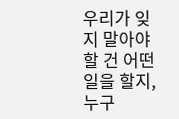우리가 잊지 말아야 할 건 어떤 일을 할지, 누구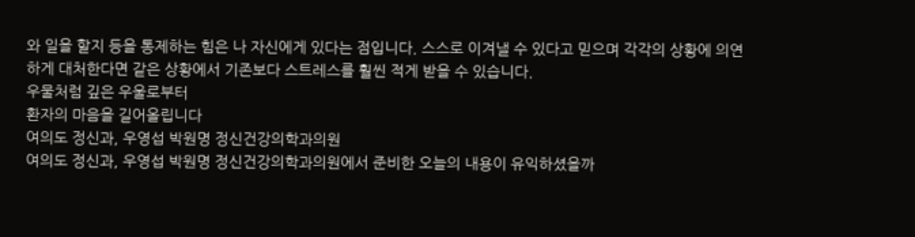와 일을 할지 등을 통제하는 힘은 나 자신에게 있다는 점입니다. 스스로 이겨낼 수 있다고 믿으며 각각의 상황에 의연하게 대처한다면 같은 상황에서 기존보다 스트레스를 훨씬 적게 받을 수 있습니다.
우물처럼 깊은 우울로부터
환자의 마음을 길어올립니다
여의도 정신과, 우영섭 박원명 정신건강의학과의원
여의도 정신과, 우영섭 박원명 정신건강의학과의원에서 준비한 오늘의 내용이 유익하셨을까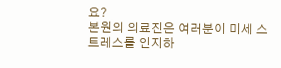요?
본원의 의료진은 여러분이 미세 스트레스를 인지하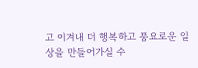고 이겨내 더 행복하고 풍요로운 일상을 만들어가실 수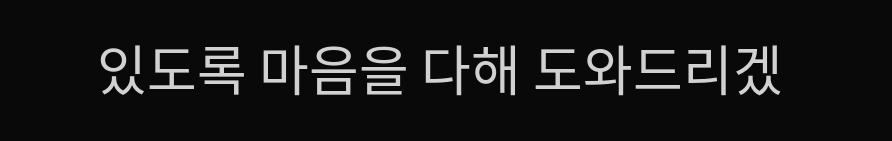있도록 마음을 다해 도와드리겠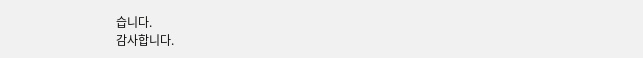습니다.
감사합니다.